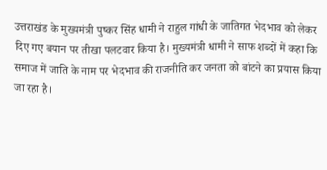उत्तराखंड के मुख्यमंत्री पुष्कर सिंह धामी ने राहुल गांधी के जातिगत भेदभाव को लेकर दिए गए बयान पर तीखा पलटवार किया है। मुख्यमंत्री धामी ने साफ शब्दों में कहा कि समाज में जाति के नाम पर भेदभाव की राजनीति कर जनता को बांटने का प्रयास किया जा रहा है।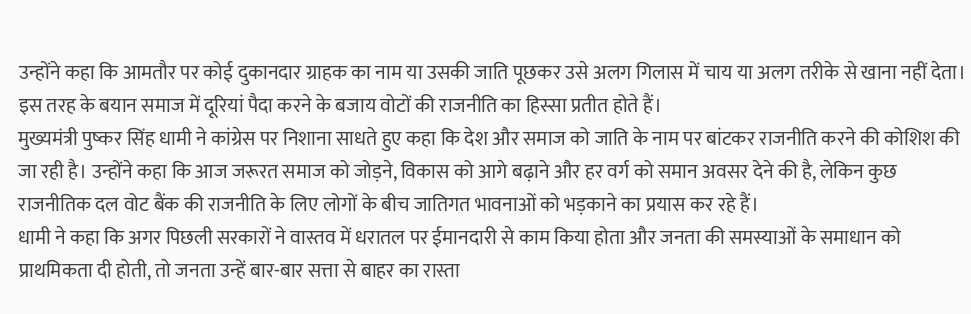उन्होंने कहा कि आमतौर पर कोई दुकानदार ग्राहक का नाम या उसकी जाति पूछकर उसे अलग गिलास में चाय या अलग तरीके से खाना नहीं देता। इस तरह के बयान समाज में दूरियां पैदा करने के बजाय वोटों की राजनीति का हिस्सा प्रतीत होते हैं।
मुख्यमंत्री पुष्कर सिंह धामी ने कांग्रेस पर निशाना साधते हुए कहा कि देश और समाज को जाति के नाम पर बांटकर राजनीति करने की कोशिश की जा रही है। उन्होंने कहा कि आज जरूरत समाज को जोड़ने, विकास को आगे बढ़ाने और हर वर्ग को समान अवसर देने की है, लेकिन कुछ राजनीतिक दल वोट बैंक की राजनीति के लिए लोगों के बीच जातिगत भावनाओं को भड़काने का प्रयास कर रहे हैं।
धामी ने कहा कि अगर पिछली सरकारों ने वास्तव में धरातल पर ईमानदारी से काम किया होता और जनता की समस्याओं के समाधान को प्राथमिकता दी होती, तो जनता उन्हें बार-बार सत्ता से बाहर का रास्ता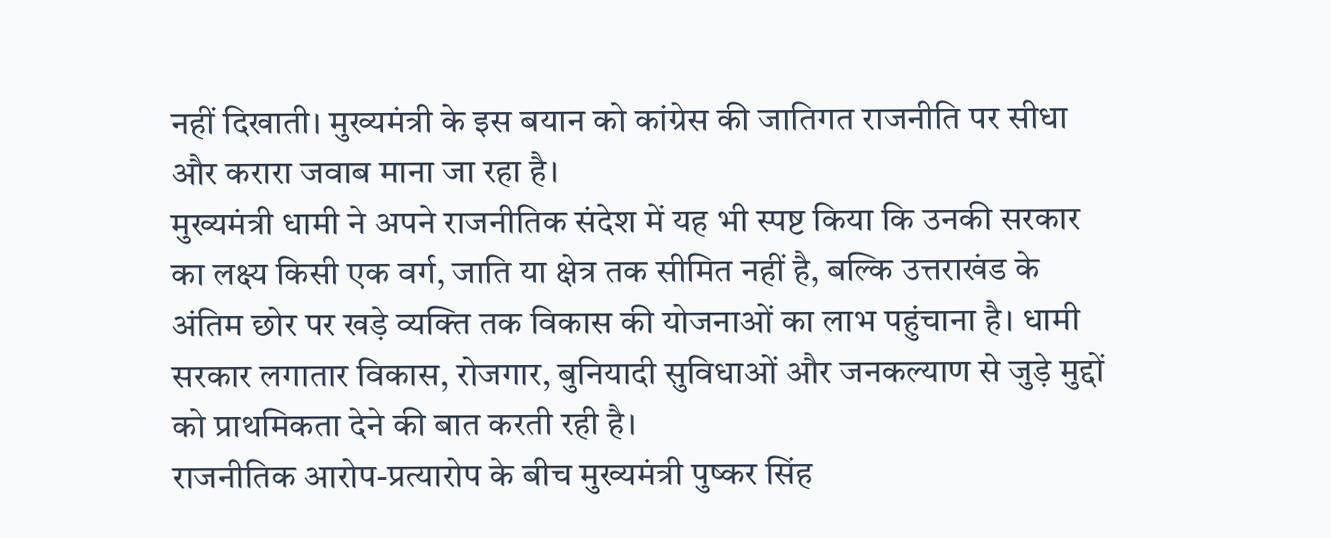नहीं दिखाती। मुख्यमंत्री के इस बयान को कांग्रेस की जातिगत राजनीति पर सीधा और करारा जवाब माना जा रहा है।
मुख्यमंत्री धामी ने अपने राजनीतिक संदेश में यह भी स्पष्ट किया कि उनकी सरकार का लक्ष्य किसी एक वर्ग, जाति या क्षेत्र तक सीमित नहीं है, बल्कि उत्तराखंड के अंतिम छोर पर खड़े व्यक्ति तक विकास की योजनाओं का लाभ पहुंचाना है। धामी सरकार लगातार विकास, रोजगार, बुनियादी सुविधाओं और जनकल्याण से जुड़े मुद्दों को प्राथमिकता देने की बात करती रही है।
राजनीतिक आरोप-प्रत्यारोप के बीच मुख्यमंत्री पुष्कर सिंह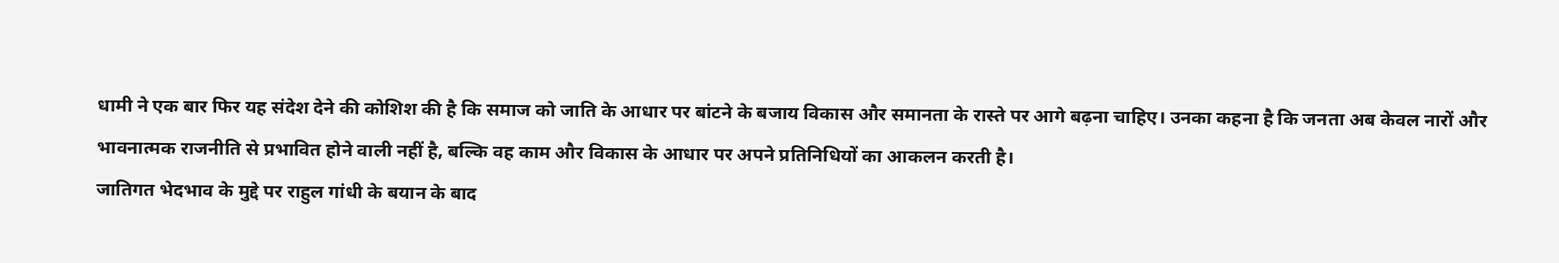धामी ने एक बार फिर यह संदेश देने की कोशिश की है कि समाज को जाति के आधार पर बांटने के बजाय विकास और समानता के रास्ते पर आगे बढ़ना चाहिए। उनका कहना है कि जनता अब केवल नारों और भावनात्मक राजनीति से प्रभावित होने वाली नहीं है, बल्कि वह काम और विकास के आधार पर अपने प्रतिनिधियों का आकलन करती है।
जातिगत भेदभाव के मुद्दे पर राहुल गांधी के बयान के बाद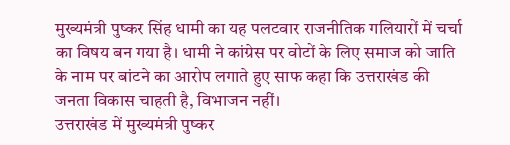मुख्यमंत्री पुष्कर सिंह धामी का यह पलटवार राजनीतिक गलियारों में चर्चा का विषय बन गया है। धामी ने कांग्रेस पर वोटों के लिए समाज को जाति के नाम पर बांटने का आरोप लगाते हुए साफ कहा कि उत्तराखंड की जनता विकास चाहती है, विभाजन नहीं।
उत्तराखंड में मुख्यमंत्री पुष्कर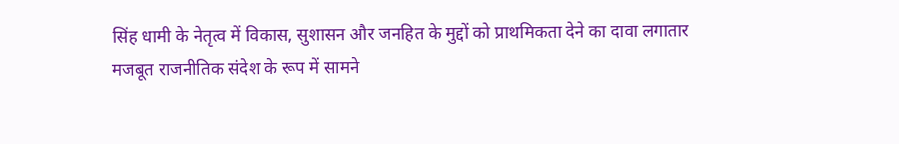सिंह धामी के नेतृत्व में विकास, सुशासन और जनहित के मुद्दों को प्राथमिकता देने का दावा लगातार मजबूत राजनीतिक संदेश के रूप में सामने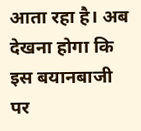आता रहा है। अब देखना होगा कि इस बयानबाजी पर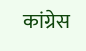कांग्रेस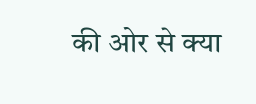की ओर से क्या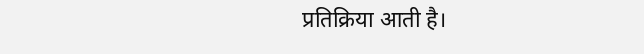प्रतिक्रिया आती है।